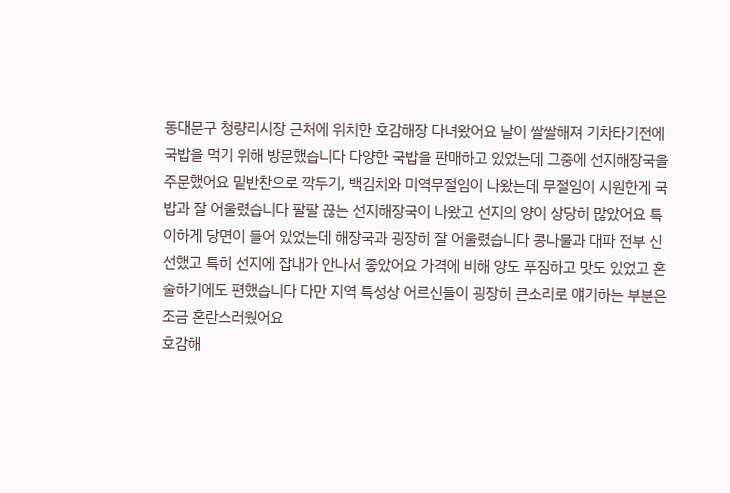동대문구 청량리시장 근처에 위치한 호감해장 다녀왔어요 날이 쌀쌀해져 기차타기전에 국밥을 먹기 위해 방문했습니다 다양한 국밥을 판매하고 있었는데 그중에 선지해장국을 주문했어요 밑반찬으로 깍두기, 백김치와 미역무절임이 나왔는데 무절임이 시원한게 국밥과 잘 어울렸습니다 팔팔 끊는 선지해장국이 나왔고 선지의 양이 상당히 많았어요 특이하게 당면이 들어 있었는데 해장국과 굉장히 잘 어울렸습니다 콩나물과 대파 전부 신선했고 특히 선지에 잡내가 안나서 좋았어요 가격에 비해 양도 푸짐하고 맛도 있었고 혼술하기에도 편했습니다 다만 지역 특성상 어르신들이 굉장히 큰소리로 얘기하는 부분은 조금 혼란스러웠어요
호감해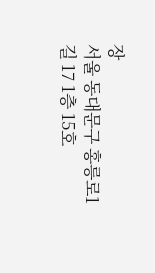장
서울 동대문구 홍릉로1길 17 1층 15호